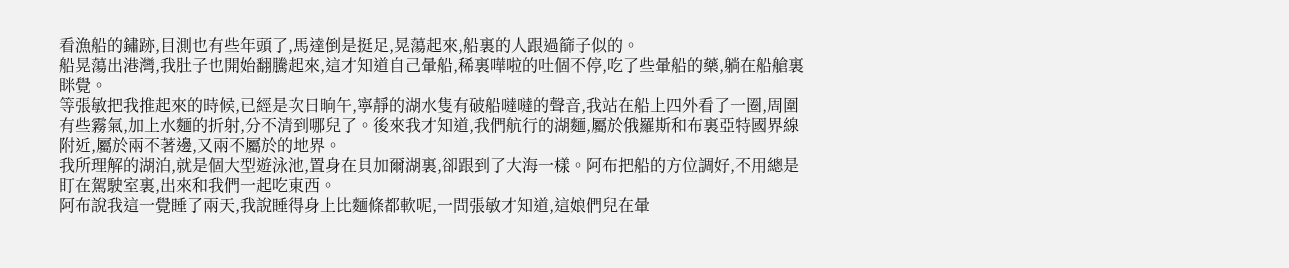看漁船的鏽跡,目測也有些年頭了,馬達倒是挺足,晃蕩起來,船裏的人跟過篩子似的。
船晃蕩出港灣,我肚子也開始翻騰起來,這才知道自己暈船,稀裏嘩啦的吐個不停,吃了些暈船的藥,躺在船艙裏眯覺。
等張敏把我推起來的時候,已經是次日晌午,寧靜的湖水隻有破船噠噠的聲音,我站在船上四外看了一圈,周圍有些霧氣,加上水麵的折射,分不清到哪兒了。後來我才知道,我們航行的湖麵,屬於俄羅斯和布裏亞特國界線附近,屬於兩不著邊,又兩不屬於的地界。
我所理解的湖泊,就是個大型遊泳池,置身在貝加爾湖裏,卻跟到了大海一樣。阿布把船的方位調好,不用總是盯在駕駛室裏,出來和我們一起吃東西。
阿布說我這一覺睡了兩天,我說睡得身上比麵條都軟呢,一問張敏才知道,這娘們兒在暈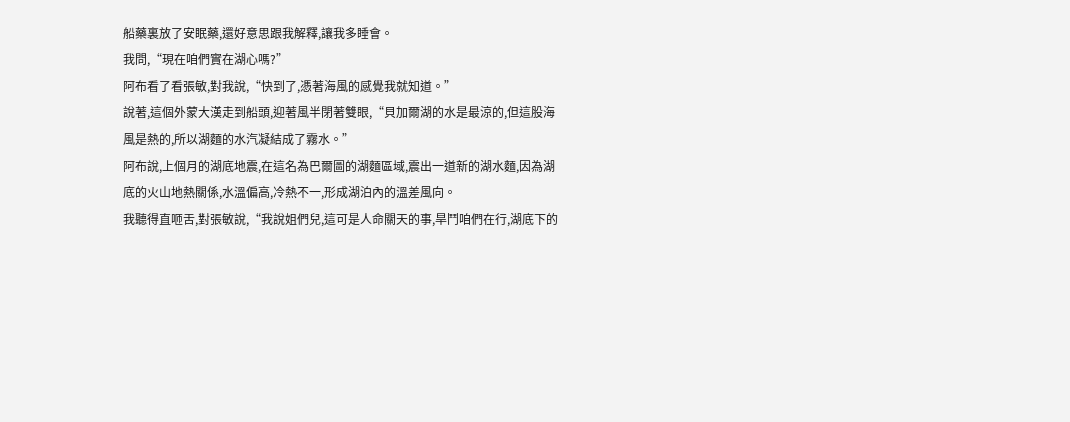船藥裏放了安眠藥,還好意思跟我解釋,讓我多睡會。
我問,“現在咱們實在湖心嗎?”
阿布看了看張敏,對我說,“快到了,憑著海風的感覺我就知道。”
說著,這個外蒙大漢走到船頭,迎著風半閉著雙眼,“貝加爾湖的水是最涼的,但這股海風是熱的,所以湖麵的水汽凝結成了霧水。”
阿布說,上個月的湖底地震,在這名為巴爾圖的湖麵區域,震出一道新的湖水麵,因為湖底的火山地熱關係,水溫偏高,冷熱不一,形成湖泊內的溫差風向。
我聽得直咂舌,對張敏說,“我說姐們兒,這可是人命關天的事,旱鬥咱們在行,湖底下的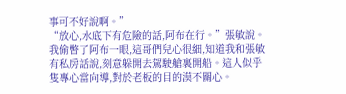事可不好說啊。”
“放心,水底下有危險的話,阿布在行。”張敏說。
我偷瞥了阿布一眼,這哥們兒心很細,知道我和張敏有私房話說,刻意躲開去駕駛艙裏開船。這人似乎隻專心當向導,對於老板的目的漠不關心。